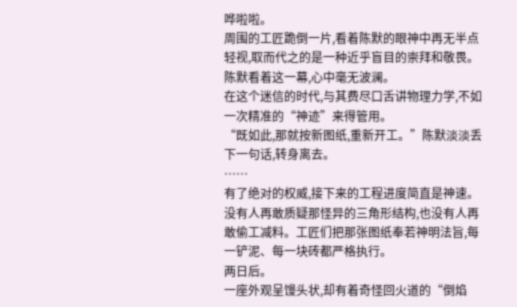哗啦啦。
周围的工匠跪倒一片,看着陈默的眼神中再无半点轻视,取而代之的是一种近乎盲目的崇拜和敬畏。
陈默看着这一幕,心中毫无波澜。
在这个迷信的时代,与其费尽口舌讲物理力学,不如一次精准的“神迹”来得管用。
“既如此,那就按新图纸,重新开工。”陈默淡淡丢下一句话,转身离去。
……
有了绝对的权威,接下来的工程进度简直是神速。
没有人再敢质疑那怪异的三角形结构,也没有人再敢偷工减料。工匠们把那张图纸奉若神明法旨,每一铲泥、每一块砖都严格执行。
两日后。
一座外观呈馒头状,却有着奇怪回火道的“倒焰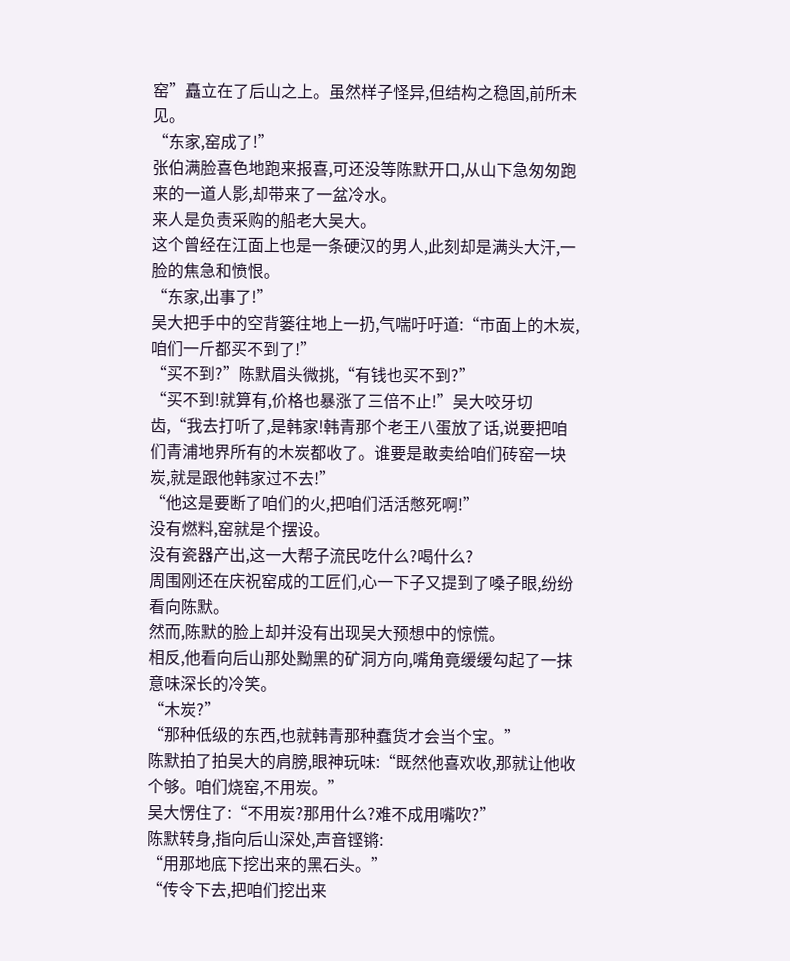窑”矗立在了后山之上。虽然样子怪异,但结构之稳固,前所未见。
“东家,窑成了!”
张伯满脸喜色地跑来报喜,可还没等陈默开口,从山下急匆匆跑来的一道人影,却带来了一盆冷水。
来人是负责采购的船老大吴大。
这个曾经在江面上也是一条硬汉的男人,此刻却是满头大汗,一脸的焦急和愤恨。
“东家,出事了!”
吴大把手中的空背篓往地上一扔,气喘吁吁道:“市面上的木炭,咱们一斤都买不到了!”
“买不到?”陈默眉头微挑,“有钱也买不到?”
“买不到!就算有,价格也暴涨了三倍不止!”吴大咬牙切齿,“我去打听了,是韩家!韩青那个老王八蛋放了话,说要把咱们青浦地界所有的木炭都收了。谁要是敢卖给咱们砖窑一块炭,就是跟他韩家过不去!”
“他这是要断了咱们的火,把咱们活活憋死啊!”
没有燃料,窑就是个摆设。
没有瓷器产出,这一大帮子流民吃什么?喝什么?
周围刚还在庆祝窑成的工匠们,心一下子又提到了嗓子眼,纷纷看向陈默。
然而,陈默的脸上却并没有出现吴大预想中的惊慌。
相反,他看向后山那处黝黑的矿洞方向,嘴角竟缓缓勾起了一抹意味深长的冷笑。
“木炭?”
“那种低级的东西,也就韩青那种蠢货才会当个宝。”
陈默拍了拍吴大的肩膀,眼神玩味:“既然他喜欢收,那就让他收个够。咱们烧窑,不用炭。”
吴大愣住了:“不用炭?那用什么?难不成用嘴吹?”
陈默转身,指向后山深处,声音铿锵:
“用那地底下挖出来的黑石头。”
“传令下去,把咱们挖出来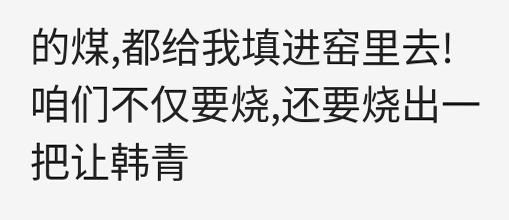的煤,都给我填进窑里去!咱们不仅要烧,还要烧出一把让韩青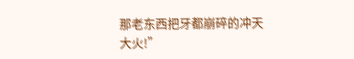那老东西把牙都崩碎的冲天大火!”